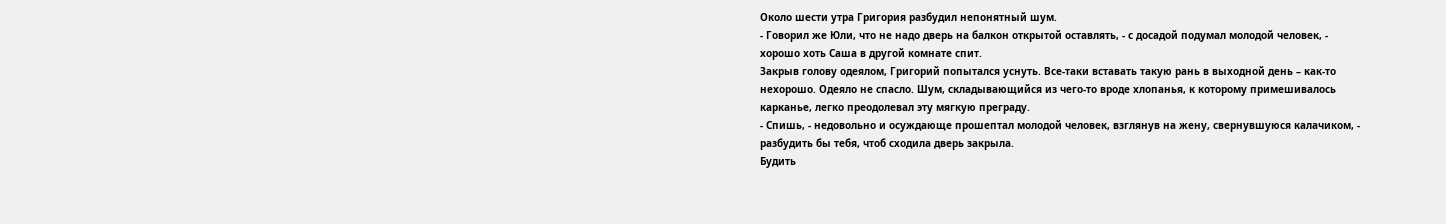Около шести утра Григория разбудил непонятный шум.
- Говорил же Юли, что не надо дверь на балкон открытой оставлять, - с досадой подумал молодой человек, - хорошо хоть Саша в другой комнате спит.
Закрыв голову одеялом, Григорий попытался уснуть. Все-таки вставать такую рань в выходной день – как-то нехорошо. Одеяло не спасло. Шум, складывающийся из чего-то вроде хлопанья, к которому примешивалось карканье, легко преодолевал эту мягкую преграду.
- Спишь, - недовольно и осуждающе прошептал молодой человек, взглянув на жену, свернувшуюся калачиком, - разбудить бы тебя, чтоб сходила дверь закрыла.
Будить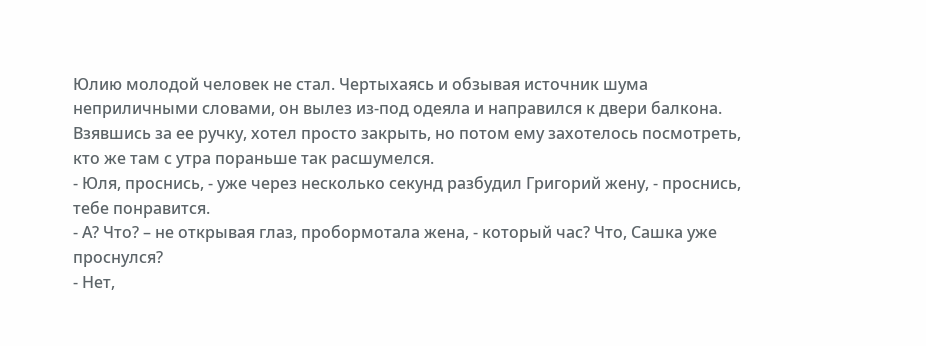Юлию молодой человек не стал. Чертыхаясь и обзывая источник шума неприличными словами, он вылез из-под одеяла и направился к двери балкона. Взявшись за ее ручку, хотел просто закрыть, но потом ему захотелось посмотреть, кто же там с утра пораньше так расшумелся.
- Юля, проснись, - уже через несколько секунд разбудил Григорий жену, - проснись, тебе понравится.
- А? Что? – не открывая глаз, пробормотала жена, - который час? Что, Сашка уже проснулся?
- Нет,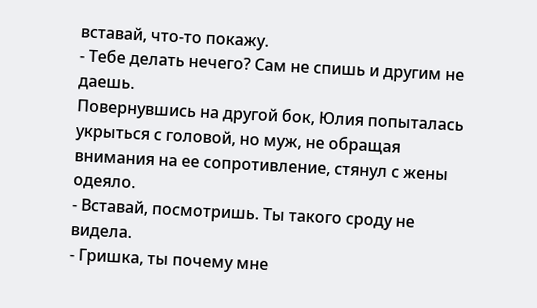вставай, что-то покажу.
- Тебе делать нечего? Сам не спишь и другим не даешь.
Повернувшись на другой бок, Юлия попыталась укрыться с головой, но муж, не обращая внимания на ее сопротивление, стянул с жены одеяло.
- Вставай, посмотришь. Ты такого сроду не видела.
- Гришка, ты почему мне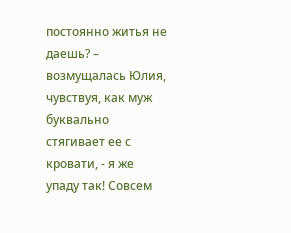постоянно житья не даешь? – возмущалась Юлия, чувствуя, как муж буквально стягивает ее с кровати, - я же упаду так! Совсем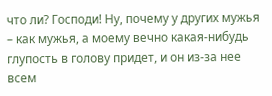что ли? Господи! Ну, почему у других мужья – как мужья, а моему вечно какая-нибудь глупость в голову придет, и он из-за нее всем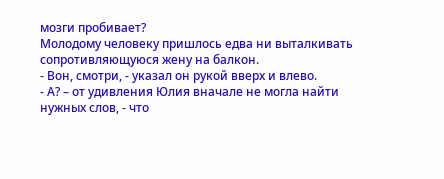мозги пробивает?
Молодому человеку пришлось едва ни выталкивать сопротивляющуюся жену на балкон.
- Вон, смотри, - указал он рукой вверх и влево.
- А? – от удивления Юлия вначале не могла найти нужных слов, - что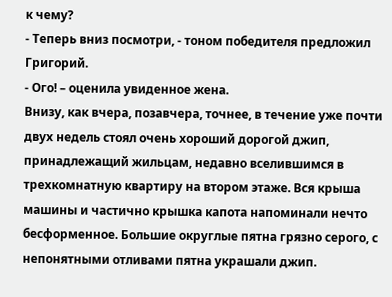к чему?
- Теперь вниз посмотри, - тоном победителя предложил Григорий.
- Ого! – оценила увиденное жена.
Внизу, как вчера, позавчера, точнее, в течение уже почти двух недель стоял очень хороший дорогой джип, принадлежащий жильцам, недавно вселившимся в трехкомнатную квартиру на втором этаже. Вся крыша машины и частично крышка капота напоминали нечто бесформенное. Большие округлые пятна грязно серого, с непонятными отливами пятна украшали джип.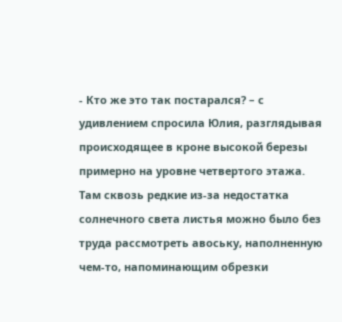- Кто же это так постарался? – с удивлением спросила Юлия, разглядывая происходящее в кроне высокой березы примерно на уровне четвертого этажа.
Там сквозь редкие из-за недостатка солнечного света листья можно было без труда рассмотреть авоську, наполненную чем-то, напоминающим обрезки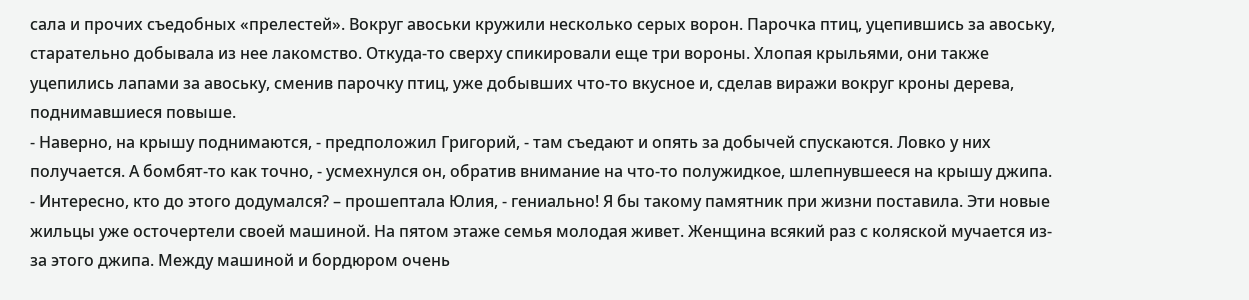сала и прочих съедобных «прелестей». Вокруг авоськи кружили несколько серых ворон. Парочка птиц, уцепившись за авоську, старательно добывала из нее лакомство. Откуда-то сверху спикировали еще три вороны. Хлопая крыльями, они также уцепились лапами за авоську, сменив парочку птиц, уже добывших что-то вкусное и, сделав виражи вокруг кроны дерева, поднимавшиеся повыше.
- Наверно, на крышу поднимаются, - предположил Григорий, - там съедают и опять за добычей спускаются. Ловко у них получается. А бомбят-то как точно, - усмехнулся он, обратив внимание на что-то полужидкое, шлепнувшееся на крышу джипа.
- Интересно, кто до этого додумался? – прошептала Юлия, - гениально! Я бы такому памятник при жизни поставила. Эти новые жильцы уже осточертели своей машиной. На пятом этаже семья молодая живет. Женщина всякий раз с коляской мучается из-за этого джипа. Между машиной и бордюром очень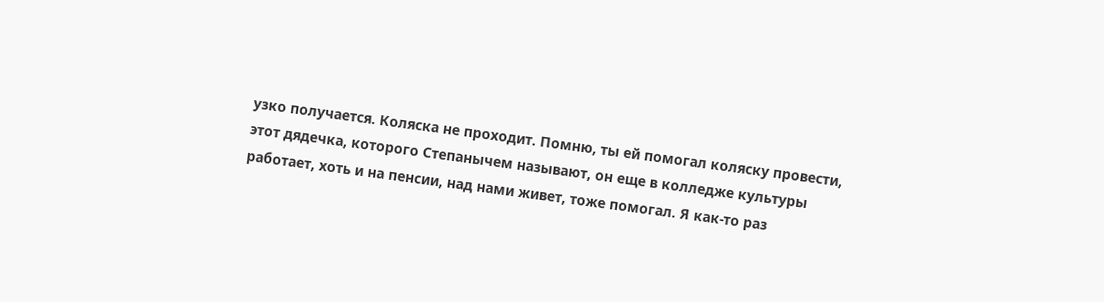узко получается. Коляска не проходит. Помню, ты ей помогал коляску провести, этот дядечка, которого Степанычем называют, он еще в колледже культуры работает, хоть и на пенсии, над нами живет, тоже помогал. Я как-то раз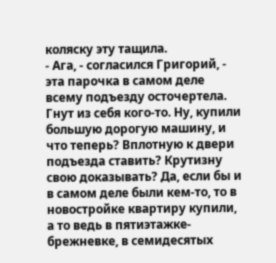коляску эту тащила.
- Ага, - согласился Григорий, - эта парочка в самом деле всему подъезду осточертела. Гнут из себя кого-то. Ну, купили большую дорогую машину, и что теперь? Вплотную к двери подъезда ставить? Крутизну свою доказывать? Да, если бы и в самом деле были кем-то, то в новостройке квартиру купили, а то ведь в пятиэтажке-брежневке, в семидесятых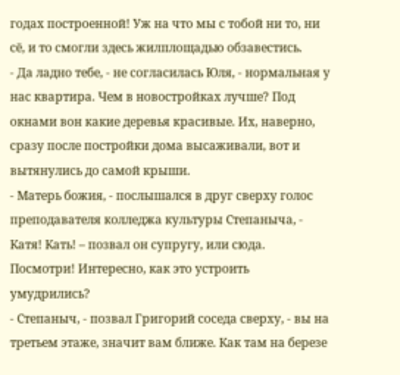годах построенной! Уж на что мы с тобой ни то, ни сё, и то смогли здесь жилплощадью обзавестись.
- Да ладно тебе, - не согласилась Юля, - нормальная у нас квартира. Чем в новостройках лучше? Под окнами вон какие деревья красивые. Их, наверно, сразу после постройки дома высаживали, вот и вытянулись до самой крыши.
- Матерь божия, - послышался в друг сверху голос преподавателя колледжа культуры Степаныча, - Катя! Кать! – позвал он супругу, или сюда. Посмотри! Интересно, как это устроить умудрились?
- Степаныч, - позвал Григорий соседа сверху, - вы на третьем этаже, значит вам ближе. Как там на березе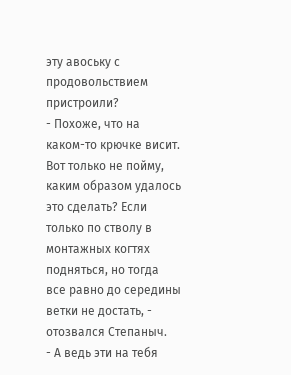эту авоську с продовольствием пристроили?
- Похоже, что на каком-то крючке висит. Вот только не пойму, каким образом удалось это сделать? Если только по стволу в монтажных когтях подняться, но тогда все равно до середины ветки не достать, - отозвался Степаныч.
- А ведь эти на тебя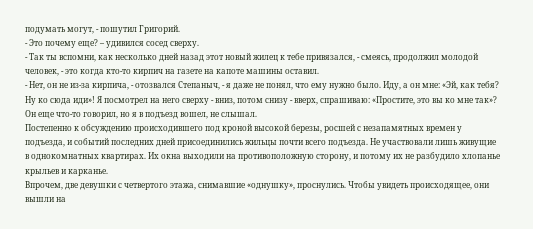подумать могут, - пошутил Григорий.
- Это почему еще? – удивился сосед сверху.
- Так ты вспомни, как несколько дней назад этот новый жилец к тебе привязался, - смеясь, продолжил молодой человек, - это когда кто-то кирпич на газете на капоте машины оставил.
- Нет, он не из-за кирпича, - отозвался Степаныч, - я даже не понял, что ему нужно было. Иду, а он мне: «Эй, как тебя? Ну ко сюда иди»! Я посмотрел на него сверху - вниз, потом снизу - вверх, спрашиваю: «Простите, это вы ко мне так»? Он еще что-то говорил, но я в подъезд вошел, не слышал.
Постепенно к обсуждению происходившего под кроной высокой березы, росшей с незапамятных времен у подъезда, и событий последних дней присоединились жильцы почти всего подъезда. Не участвовали лишь живущие в однокомнатных квартирах. Их окна выходили на противоположную сторону, и потому их не разбудило хлопанье крыльев и карканье.
Впрочем, две девушки с четвертого этажа, снимавшие «однушку», проснулись. Чтобы увидеть происходящее, они вышли на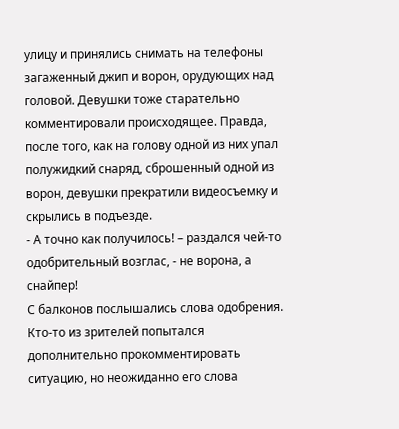улицу и принялись снимать на телефоны загаженный джип и ворон, орудующих над головой. Девушки тоже старательно комментировали происходящее. Правда, после того, как на голову одной из них упал полужидкий снаряд, сброшенный одной из ворон, девушки прекратили видеосъемку и скрылись в подъезде.
- А точно как получилось! – раздался чей-то одобрительный возглас, - не ворона, а снайпер!
С балконов послышались слова одобрения. Кто-то из зрителей попытался дополнительно прокомментировать ситуацию, но неожиданно его слова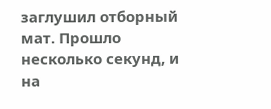заглушил отборный мат. Прошло несколько секунд, и на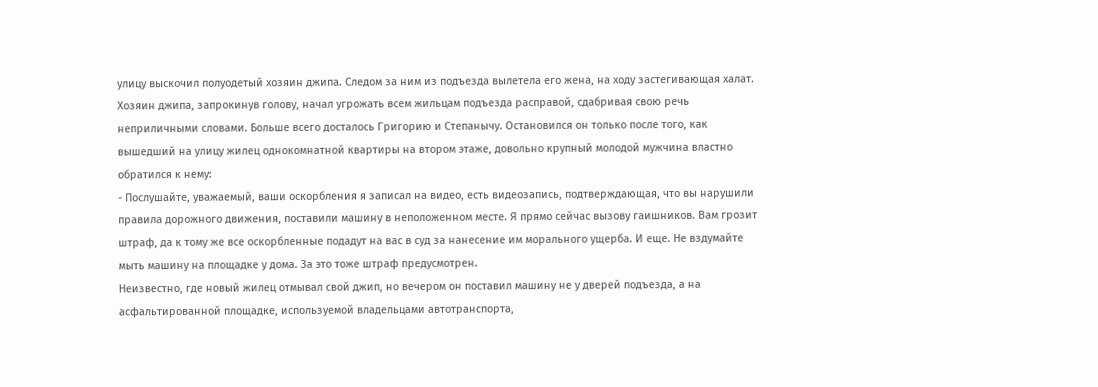улицу выскочил полуодетый хозяин джипа. Следом за ним из подъезда вылетела его жена, на ходу застегивающая халат.
Хозяин джипа, запрокинув голову, начал угрожать всем жильцам подъезда расправой, сдабривая свою речь неприличными словами. Больше всего досталось Григорию и Степанычу. Остановился он только после того, как вышедший на улицу жилец однокомнатной квартиры на втором этаже, довольно крупный молодой мужчина властно обратился к нему:
- Послушайте, уважаемый, ваши оскорбления я записал на видео, есть видеозапись, подтверждающая, что вы нарушили правила дорожного движения, поставили машину в неположенном месте. Я прямо сейчас вызову гаишников. Вам грозит штраф, да к тому же все оскорбленные подадут на вас в суд за нанесение им морального ущерба. И еще. Не вздумайте мыть машину на площадке у дома. За это тоже штраф предусмотрен.
Неизвестно, где новый жилец отмывал свой джип, но вечером он поставил машину не у дверей подъезда, а на асфальтированной площадке, используемой владельцами автотранспорта,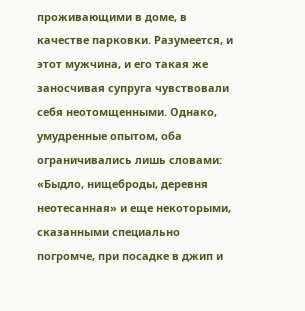проживающими в доме, в качестве парковки. Разумеется, и этот мужчина, и его такая же заносчивая супруга чувствовали себя неотомщенными. Однако, умудренные опытом, оба ограничивались лишь словами: «Быдло, нищеброды, деревня неотесанная» и еще некоторыми, сказанными специально погромче, при посадке в джип и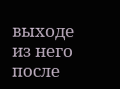выходе из него после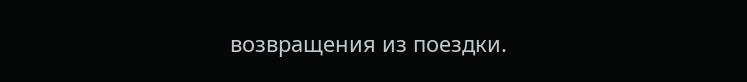возвращения из поездки.